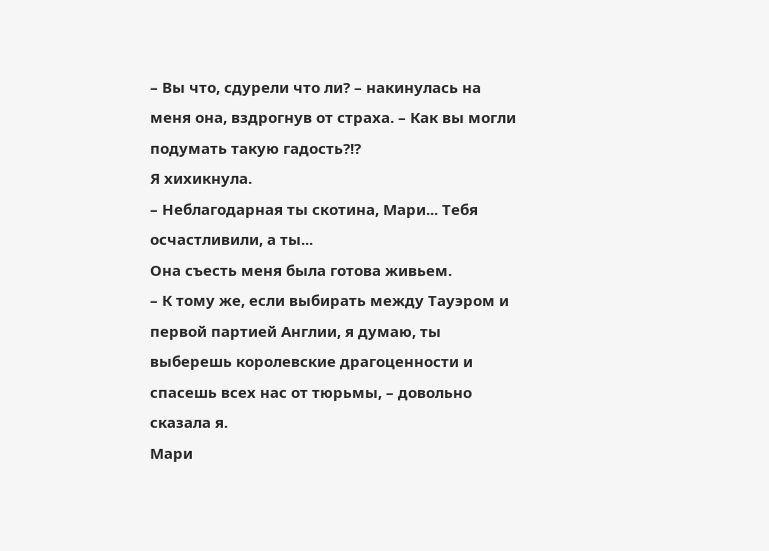– Вы что, сдурели что ли? – накинулась на меня она, вздрогнув от страха. – Как вы могли подумать такую гадость?!?
Я хихикнула.
– Неблагодарная ты скотина, Мари... Тебя осчастливили, а ты...
Она съесть меня была готова живьем.
– К тому же, если выбирать между Тауэром и первой партией Англии, я думаю, ты выберешь королевские драгоценности и спасешь всех нас от тюрьмы, – довольно сказала я.
Мари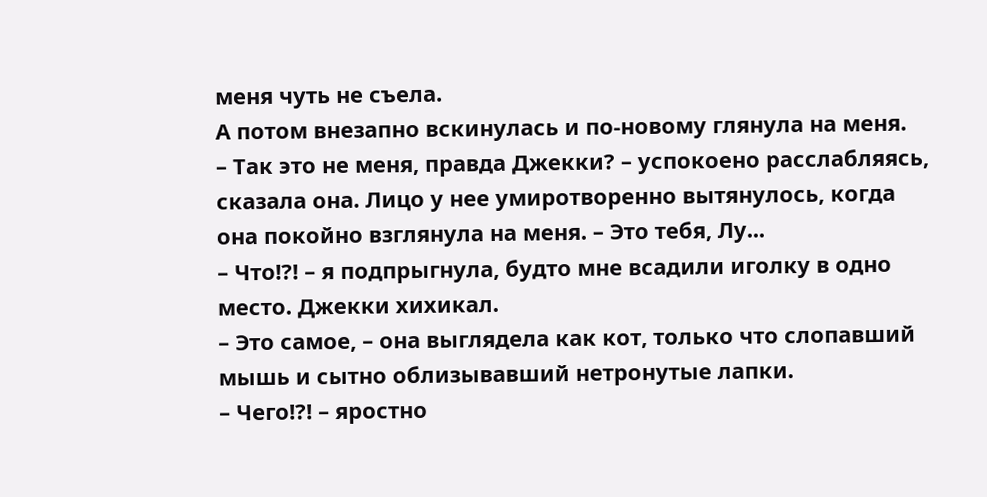меня чуть не съела.
А потом внезапно вскинулась и по-новому глянула на меня.
– Так это не меня, правда Джекки? – успокоено расслабляясь, сказала она. Лицо у нее умиротворенно вытянулось, когда она покойно взглянула на меня. – Это тебя, Лу...
– Что!?! – я подпрыгнула, будто мне всадили иголку в одно место. Джекки хихикал.
– Это самое, – она выглядела как кот, только что слопавший мышь и сытно облизывавший нетронутые лапки.
– Чего!?! – яростно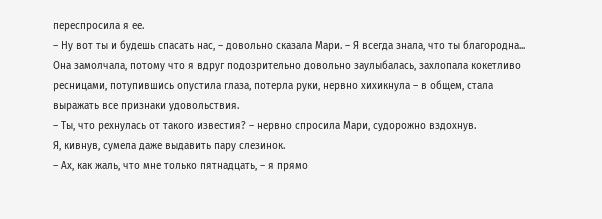переспросила я ее.
– Ну вот ты и будешь спасать нас, – довольно сказала Мари. – Я всегда знала, что ты благородна...
Она замолчала, потому что я вдруг подозрительно довольно заулыбалась, захлопала кокетливо ресницами, потупившись опустила глаза, потерла руки, нервно хихикнула – в общем, стала выражать все признаки удовольствия.
– Ты, что рехнулась от такого известия? – нервно спросила Мари, судорожно вздохнув.
Я, кивнув, сумела даже выдавить пару слезинок.
– Ах, как жаль, что мне только пятнадцать, – я прямо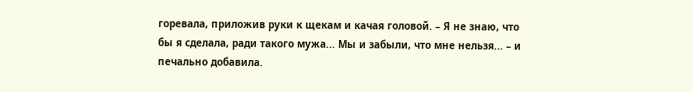горевала, приложив руки к щекам и качая головой. – Я не знаю, что бы я сделала, ради такого мужа... Мы и забыли, что мне нельзя... – и печально добавила.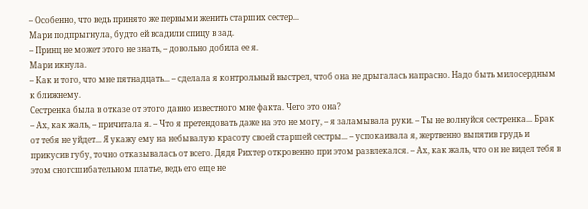– Особенно, что ведь принято же первыми женить старших сестер...
Мари подпрыгнула, будто ей всадили спицу в зад.
– Принц не может этого не знать, – довольно добила ее я.
Мари икнула.
– Как и того, что мне пятнадцать... – сделала я контрольный выстрел, чтоб она не дрыгалась напрасно. Надо быть милосердным к ближнему.
Сестренка была в отказе от этого давно известного мне факта. Чего это она?
– Ах, как жаль, – причитала я. – Что я претендовать даже на это не могу, – я заламывала руки. – Ты не волнуйся сестренка... Брак от тебя не уйдет... Я укажу ему на небывалую красоту своей старшей сестры... – успокаивала я, жертвенно выпятив грудь и прикусив губу, точно отказывалась от всего. Дядя Рихтер откровенно при этом развлекался. – Ах, как жаль, что он не видел тебя в этом сногсшибательном платье, ведь его еще не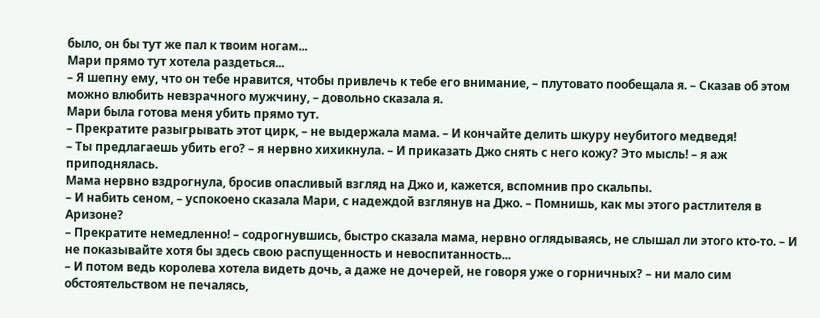было, он бы тут же пал к твоим ногам...
Мари прямо тут хотела раздеться...
– Я шепну ему, что он тебе нравится, чтобы привлечь к тебе его внимание, – плутовато пообещала я. – Сказав об этом можно влюбить невзрачного мужчину, – довольно сказала я.
Мари была готова меня убить прямо тут.
– Прекратите разыгрывать этот цирк, – не выдержала мама. – И кончайте делить шкуру неубитого медведя!
– Ты предлагаешь убить его? – я нервно хихикнула. – И приказать Джо снять с него кожу? Это мысль! – я аж приподнялась.
Мама нервно вздрогнула, бросив опасливый взгляд на Джо и, кажется, вспомнив про скальпы.
– И набить сеном, – успокоено сказала Мари, с надеждой взглянув на Джо. – Помнишь, как мы этого растлителя в Аризоне?
– Прекратите немедленно! – содрогнувшись, быстро сказала мама, нервно оглядываясь, не слышал ли этого кто-то. – И не показывайте хотя бы здесь свою распущенность и невоспитанность...
– И потом ведь королева хотела видеть дочь, а даже не дочерей, не говоря уже о горничных? – ни мало сим обстоятельством не печалясь,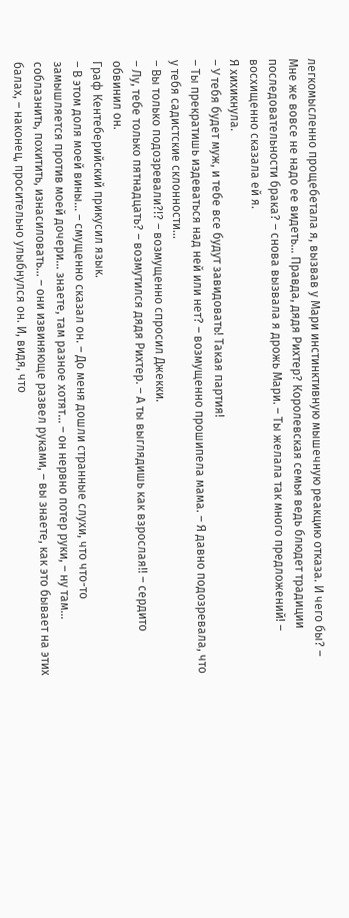легкомысленно прощебетала я, вызвав у Мари инстинктивную мышечную реакцию отказа. И чего бы? – Мне же вовсе не надо ее видеть... Правда, дядя Рихтер? Королевская семья ведь блюдет традиции последовательности брака? – снова вызвала я дрожь Мари. – Ты желала так много предложений! – восхищенно сказала ей я.
Я хихикнула.
– У тебя будет муж, и тебе все будут завидовать! Такая партия!
– Ты прекратишь издеваться над ней или нет? – возмущенно прошипела мама. – Я давно подозревала, что у тебя садистские склонности...
– Вы только подозревали?!? – возмущенно спросил Джекки.
– Лу, тебе только пятнадцать? – возмутился дядя Рихтер. – А ты выглядишь как взрослая!! – сердито обвинил он.
Граф Кентеберийский прикусил язык.
– В этом доля моей вины... – смущенно сказал он. – До меня дошли странные слухи, что что-то замышляется против моей дочери... знаете, там разное хотят... – он нервно потер руки, – ну там... соблазнить, похитить, изнасиловать... – они извиняюще развел руками, – вы знаете, как это бывает на этих балах, – наконец, просительно улыбнулся он. И, видя, что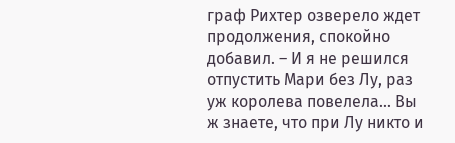граф Рихтер озверело ждет продолжения, спокойно добавил. – И я не решился отпустить Мари без Лу, раз уж королева повелела... Вы ж знаете, что при Лу никто и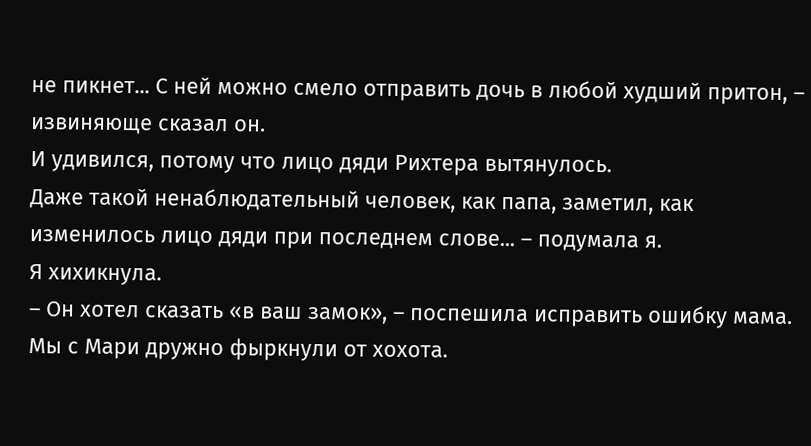не пикнет... С ней можно смело отправить дочь в любой худший притон, – извиняюще сказал он.
И удивился, потому что лицо дяди Рихтера вытянулось.
Даже такой ненаблюдательный человек, как папа, заметил, как изменилось лицо дяди при последнем слове... – подумала я.
Я хихикнула.
– Он хотел сказать «в ваш замок», – поспешила исправить ошибку мама.
Мы с Мари дружно фыркнули от хохота.